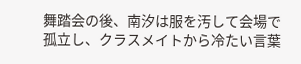舞踏会の後、南汐は服を汚して会場で孤立し、クラスメイトから冷たい言葉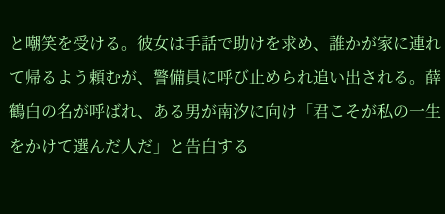と嘲笑を受ける。彼女は手話で助けを求め、誰かが家に連れて帰るよう頼むが、警備員に呼び止められ追い出される。薛鶴白の名が呼ばれ、ある男が南汐に向け「君こそが私の一生をかけて選んだ人だ」と告白する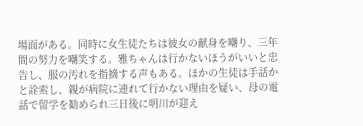場面がある。同時に女生徒たちは彼女の献身を嘲り、三年間の努力を嘲笑する。雅ちゃんは行かないほうがいいと忠告し、服の汚れを指摘する声もある。ほかの生徒は手話かと詮索し、親が病院に連れて行かない理由を疑い、母の電話で留学を勧められ三日後に明川が迎え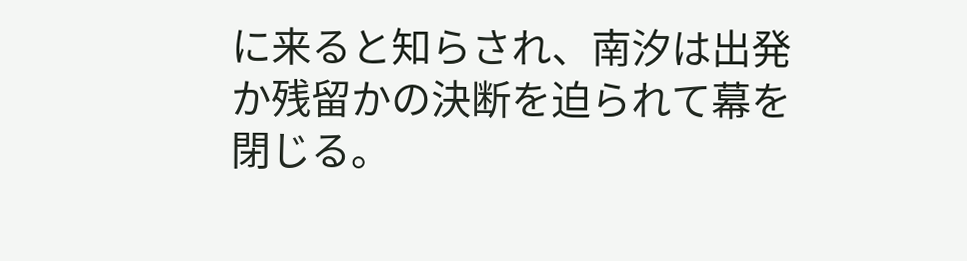に来ると知らされ、南汐は出発か残留かの決断を迫られて幕を閉じる。